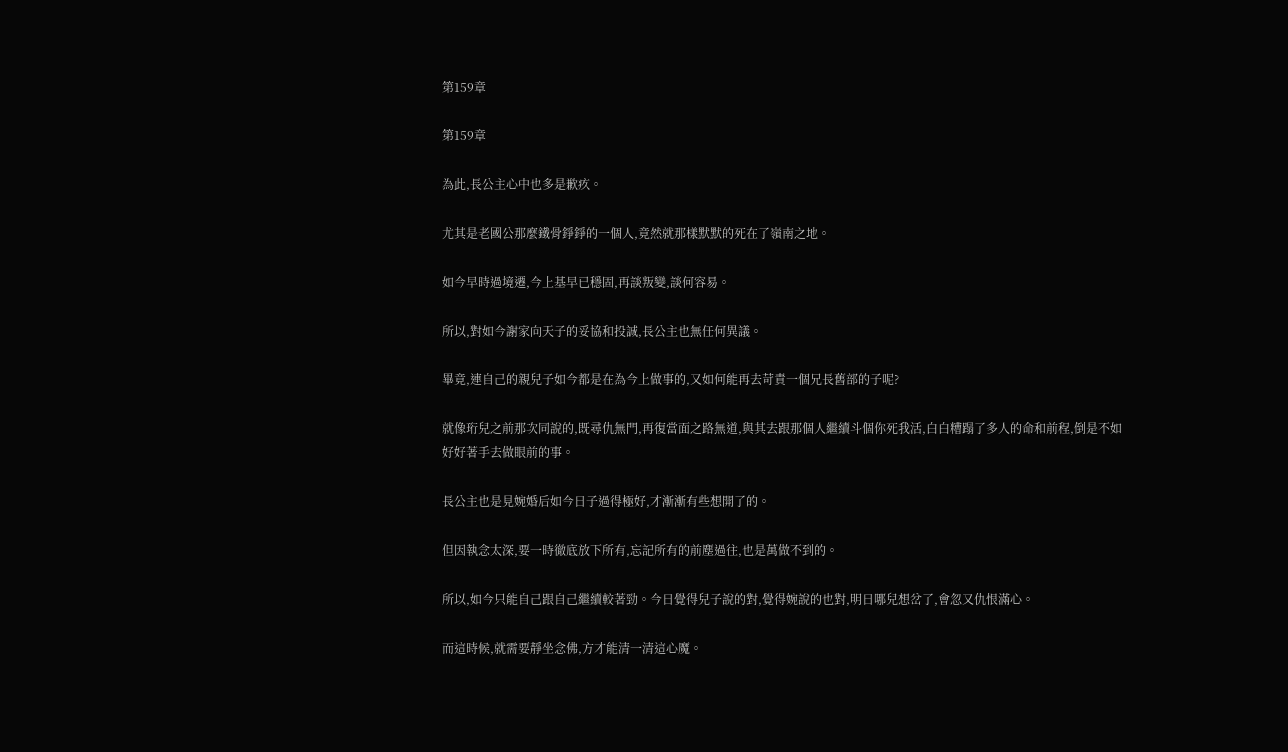第159章

第159章

為此,長公主心中也多是歉疚。

尤其是老國公那麼鐵骨錚錚的一個人,竟然就那樣默默的死在了嶺南之地。

如今早時過境遷,今上基早已穩固,再談叛變,談何容易。

所以,對如今謝家向天子的妥協和投誠,長公主也無任何異議。

畢竟,連自己的親兒子如今都是在為今上做事的,又如何能再去苛責一個兄長舊部的子呢?

就像珩兒之前那次同說的,既尋仇無門,再復當面之路無道,與其去跟那個人繼續斗個你死我活,白白糟蹋了多人的命和前程,倒是不如好好著手去做眼前的事。

長公主也是見婉婚后如今日子過得極好,才漸漸有些想開了的。

但因執念太深,要一時徹底放下所有,忘記所有的前塵過往,也是萬做不到的。

所以,如今只能自己跟自己繼續較著勁。今日覺得兒子說的對,覺得婉說的也對,明日哪兒想岔了,會忽又仇恨滿心。

而這時候,就需要靜坐念佛,方才能清一清這心魔。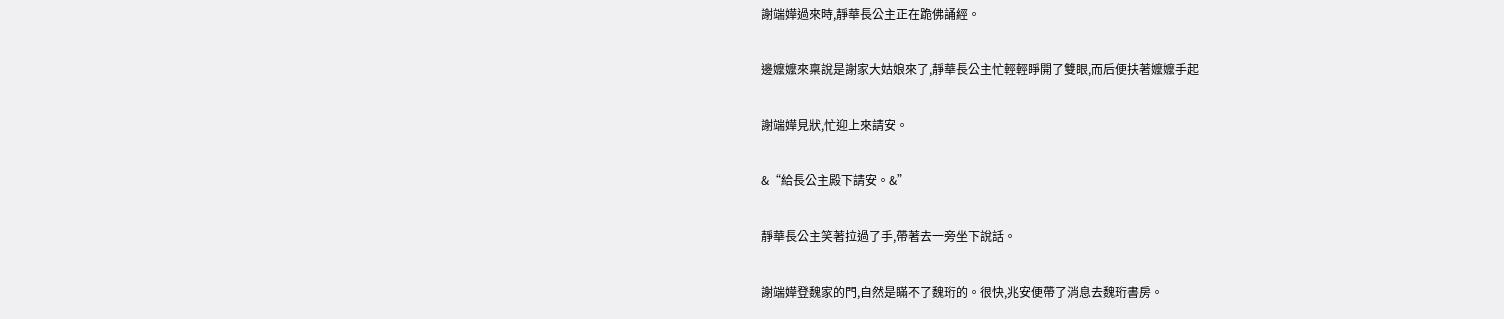謝端嬅過來時,靜華長公主正在跪佛誦經。

邊嬤嬤來稟說是謝家大姑娘來了,靜華長公主忙輕輕睜開了雙眼,而后便扶著嬤嬤手起

謝端嬅見狀,忙迎上來請安。

&“給長公主殿下請安。&”

靜華長公主笑著拉過了手,帶著去一旁坐下說話。

謝端嬅登魏家的門,自然是瞞不了魏珩的。很快,兆安便帶了消息去魏珩書房。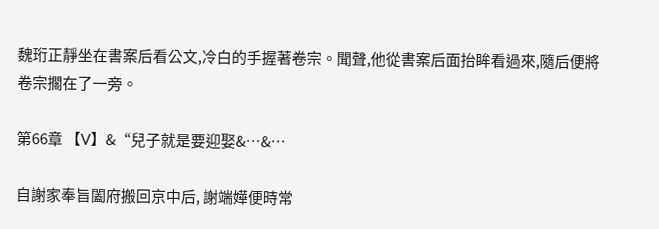魏珩正靜坐在書案后看公文,冷白的手握著卷宗。聞聲,他從書案后面抬眸看過來,隨后便將卷宗擱在了一旁。

第66章 【V】&“兒子就是要迎娶&…&…

自謝家奉旨闔府搬回京中后, 謝端嬅便時常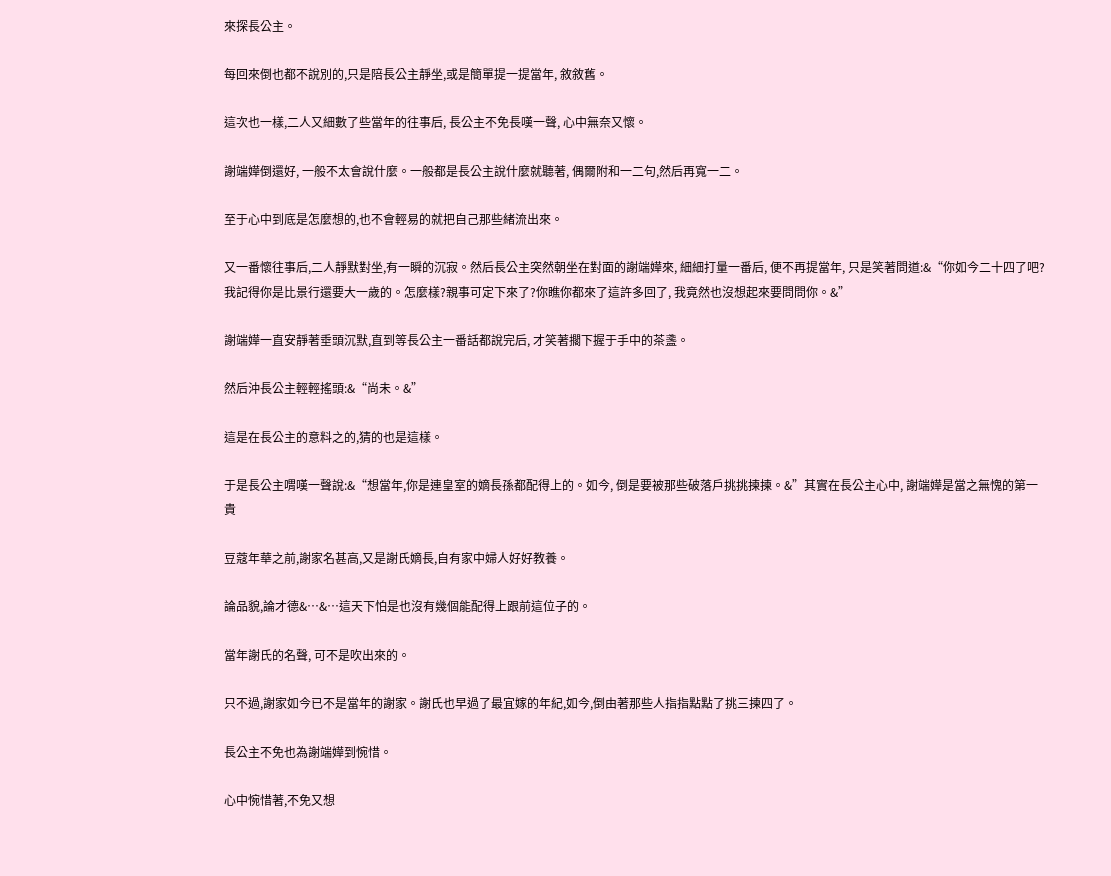來探長公主。

每回來倒也都不說別的,只是陪長公主靜坐,或是簡單提一提當年, 敘敘舊。

這次也一樣,二人又細數了些當年的往事后, 長公主不免長嘆一聲, 心中無奈又懷。

謝端嬅倒還好, 一般不太會說什麼。一般都是長公主說什麼就聽著, 偶爾附和一二句,然后再寬一二。

至于心中到底是怎麼想的,也不會輕易的就把自己那些緒流出來。

又一番懷往事后,二人靜默對坐,有一瞬的沉寂。然后長公主突然朝坐在對面的謝端嬅來, 細細打量一番后, 便不再提當年, 只是笑著問道:&“你如今二十四了吧?我記得你是比景行還要大一歲的。怎麼樣?親事可定下來了?你瞧你都來了這許多回了, 我竟然也沒想起來要問問你。&”

謝端嬅一直安靜著垂頭沉默,直到等長公主一番話都說完后, 才笑著擱下握于手中的茶盞。

然后沖長公主輕輕搖頭:&“尚未。&”

這是在長公主的意料之的,猜的也是這樣。

于是長公主喟嘆一聲說:&“想當年,你是連皇室的嫡長孫都配得上的。如今, 倒是要被那些破落戶挑挑揀揀。&”其實在長公主心中, 謝端嬅是當之無愧的第一貴

豆蔻年華之前,謝家名甚高,又是謝氏嫡長,自有家中婦人好好教養。

論品貌,論才德&…&…這天下怕是也沒有幾個能配得上跟前這位子的。

當年謝氏的名聲, 可不是吹出來的。

只不過,謝家如今已不是當年的謝家。謝氏也早過了最宜嫁的年紀,如今,倒由著那些人指指點點了挑三揀四了。

長公主不免也為謝端嬅到惋惜。

心中惋惜著,不免又想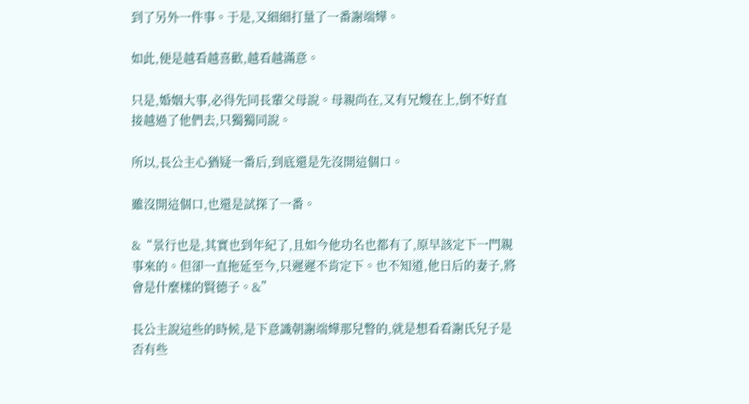到了另外一件事。于是,又細細打量了一番謝端嬅。

如此,便是越看越喜歡,越看越滿意。

只是,婚姻大事,必得先同長輩父母說。母親尚在,又有兄嫂在上,倒不好直接越過了他們去,只獨獨同說。

所以,長公主心猶疑一番后,到底還是先沒開這個口。

雖沒開這個口,也還是試探了一番。

&“景行也是,其實也到年紀了,且如今他功名也都有了,原早該定下一門親事來的。但卻一直拖延至今,只遲遲不肯定下。也不知道,他日后的妻子,將會是什麼樣的賢德子。&”

長公主說這些的時候,是下意識朝謝端嬅那兒瞥的,就是想看看謝氏兒子是否有些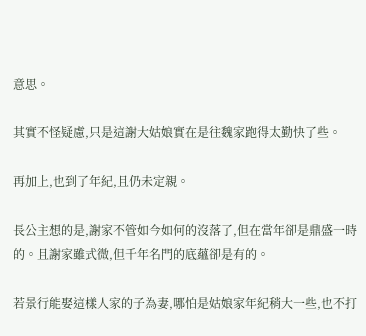意思。

其實不怪疑慮,只是這謝大姑娘實在是往魏家跑得太勤快了些。

再加上,也到了年紀,且仍未定親。

長公主想的是,謝家不管如今如何的沒落了,但在當年卻是鼎盛一時的。且謝家雖式微,但千年名門的底蘊卻是有的。

若景行能娶這樣人家的子為妻,哪怕是姑娘家年紀稍大一些,也不打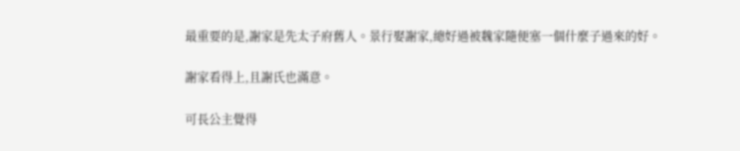最重要的是,謝家是先太子府舊人。景行娶謝家,總好過被魏家隨便塞一個什麼子過來的好。

謝家看得上,且謝氏也滿意。

可長公主覺得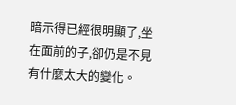暗示得已經很明顯了,坐在面前的子,卻仍是不見有什麼太大的變化。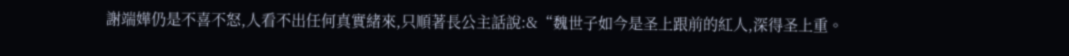謝端嬅仍是不喜不怒,人看不出任何真實緒來,只順著長公主話說:&“魏世子如今是圣上跟前的紅人,深得圣上重。